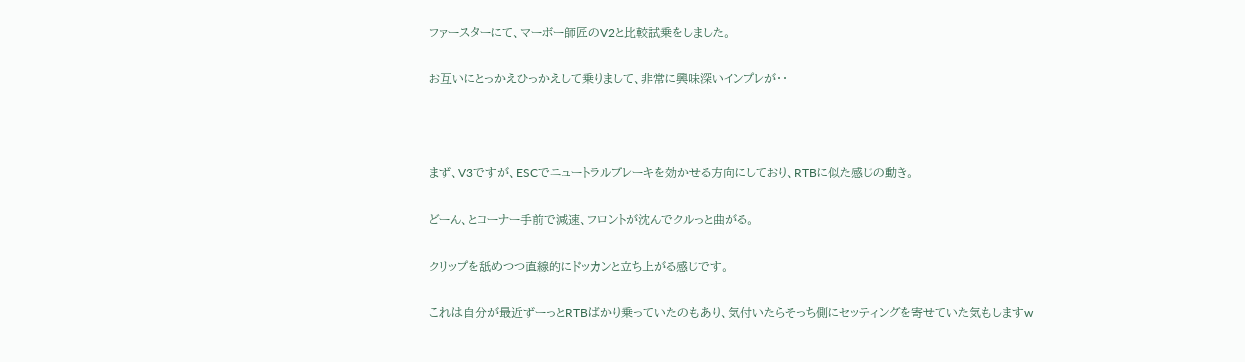ファースターにて、マーボー師匠のV2と比較試乗をしました。

お互いにとっかえひっかえして乗りまして、非常に興味深いインプレが・・



まず、V3ですが、ESCでニュートラルブレーキを効かせる方向にしており、RTBに似た感じの動き。

どーん、とコーナー手前で減速、フロントが沈んでクルっと曲がる。

クリップを舐めつつ直線的にドッカンと立ち上がる感じです。

これは自分が最近ずーっとRTBばかり乗っていたのもあり、気付いたらそっち側にセッティングを寄せていた気もしますw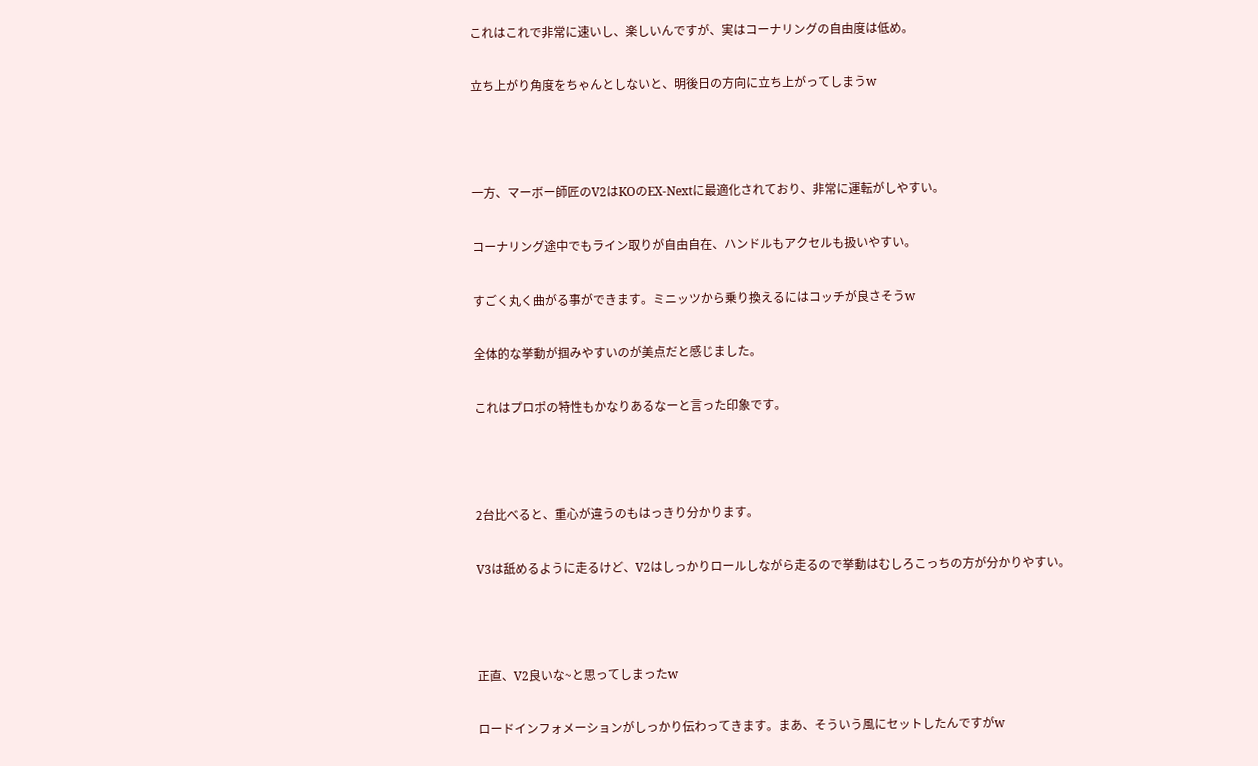これはこれで非常に速いし、楽しいんですが、実はコーナリングの自由度は低め。

立ち上がり角度をちゃんとしないと、明後日の方向に立ち上がってしまうw



一方、マーボー師匠のV2はKOのEX-Nextに最適化されており、非常に運転がしやすい。

コーナリング途中でもライン取りが自由自在、ハンドルもアクセルも扱いやすい。

すごく丸く曲がる事ができます。ミニッツから乗り換えるにはコッチが良さそうw

全体的な挙動が掴みやすいのが美点だと感じました。

これはプロポの特性もかなりあるなーと言った印象です。



2台比べると、重心が違うのもはっきり分かります。

V3は舐めるように走るけど、V2はしっかりロールしながら走るので挙動はむしろこっちの方が分かりやすい。



正直、V2良いな~と思ってしまったw

ロードインフォメーションがしっかり伝わってきます。まあ、そういう風にセットしたんですがw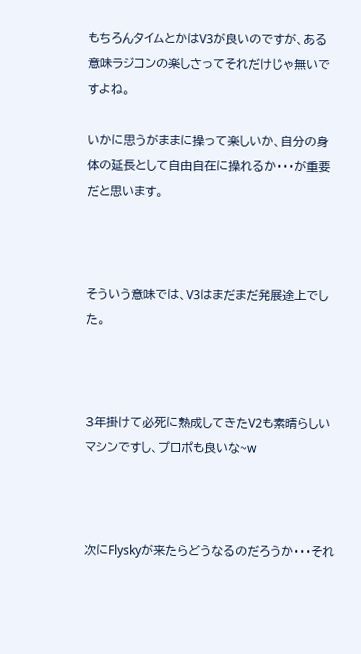もちろんタイムとかはV3が良いのですが、ある意味ラジコンの楽しさってそれだけじゃ無いですよね。

いかに思うがままに操って楽しいか、自分の身体の延長として自由自在に操れるか・・・が重要だと思います。



そういう意味では、V3はまだまだ発展途上でした。



3年掛けて必死に熟成してきたV2も素晴らしいマシンですし、プロポも良いな~w



次にFlyskyが来たらどうなるのだろうか・・・それ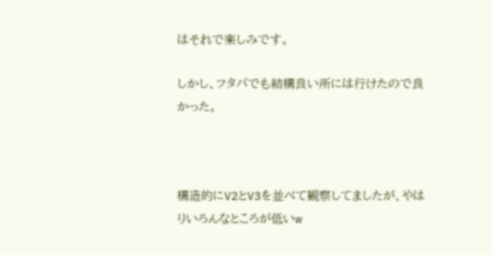はそれで楽しみです。

しかし、フタバでも結構良い所には行けたので良かった。



構造的にV2とV3を並べて観察してましたが、やはりいろんなところが低いw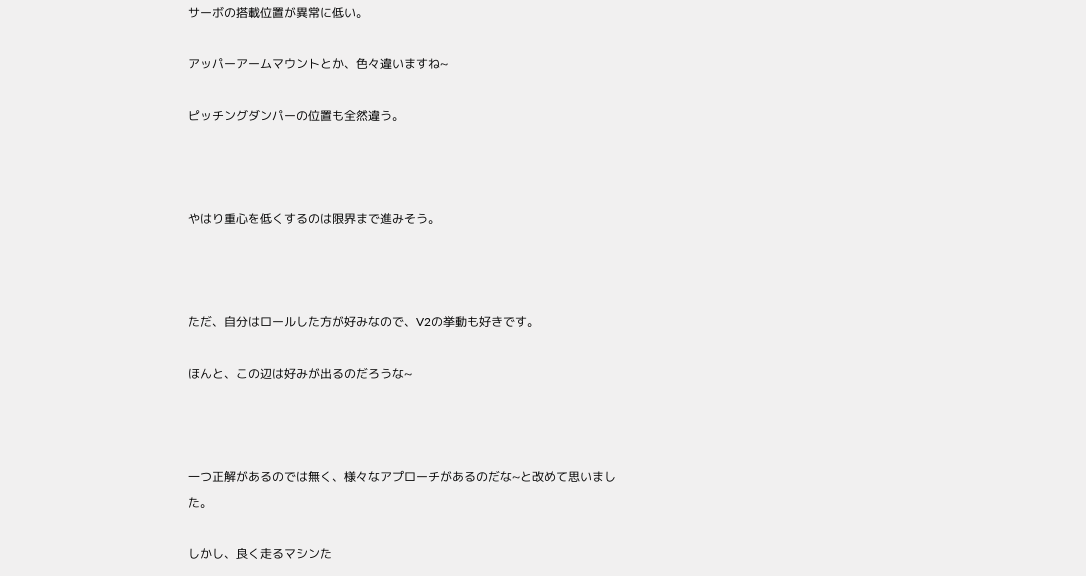サーボの搭載位置が異常に低い。

アッパーアームマウントとか、色々違いますね~

ピッチングダンパーの位置も全然違う。



やはり重心を低くするのは限界まで進みそう。



ただ、自分はロールした方が好みなので、V2の挙動も好きです。

ほんと、この辺は好みが出るのだろうな~



一つ正解があるのでは無く、様々なアプローチがあるのだな~と改めて思いました。

しかし、良く走るマシンた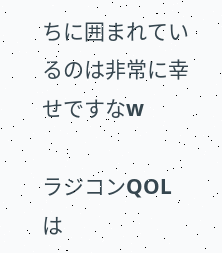ちに囲まれているのは非常に幸せですなw

ラジコンQOLは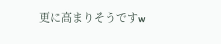更に高まりそうですw